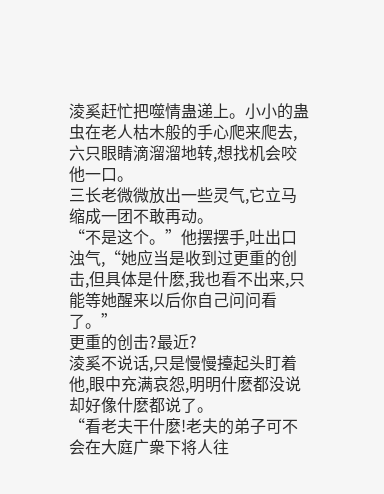淩奚赶忙把噬情蛊递上。小小的蛊虫在老人枯木般的手心爬来爬去,六只眼睛滴溜溜地转,想找机会咬他一口。
三长老微微放出一些灵气,它立马缩成一团不敢再动。
“不是这个。”他摆摆手,吐出口浊气,“她应当是收到过更重的创击,但具体是什麽,我也看不出来,只能等她醒来以后你自己问问看了。”
更重的创击?最近?
淩奚不说话,只是慢慢擡起头盯着他,眼中充满哀怨,明明什麽都没说却好像什麽都说了。
“看老夫干什麽!老夫的弟子可不会在大庭广衆下将人往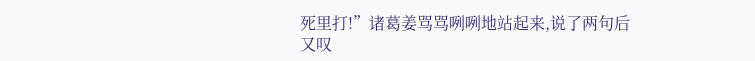死里打!”诸葛姜骂骂咧咧地站起来,说了两句后又叹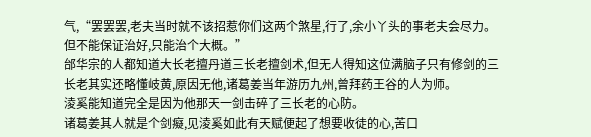气,“罢罢罢,老夫当时就不该招惹你们这两个煞星,行了,余小丫头的事老夫会尽力。
但不能保证治好,只能治个大概。”
邰华宗的人都知道大长老擅丹道三长老擅剑术,但无人得知这位满脑子只有修剑的三长老其实还略懂岐黄,原因无他,诸葛姜当年游历九州,曾拜药王谷的人为师。
淩奚能知道完全是因为他那天一剑击碎了三长老的心防。
诸葛姜其人就是个剑癡,见淩奚如此有天赋便起了想要收徒的心,苦口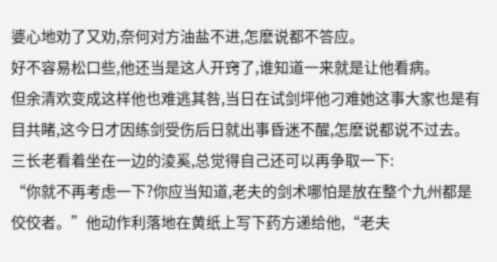婆心地劝了又劝,奈何对方油盐不进,怎麽说都不答应。
好不容易松口些,他还当是这人开窍了,谁知道一来就是让他看病。
但余清欢变成这样他也难逃其咎,当日在试剑坪他刁难她这事大家也是有目共睹,这今日才因练剑受伤后日就出事昏迷不醒,怎麽说都说不过去。
三长老看着坐在一边的淩奚,总觉得自己还可以再争取一下:
“你就不再考虑一下?你应当知道,老夫的剑术哪怕是放在整个九州都是佼佼者。”他动作利落地在黄纸上写下药方递给他,“老夫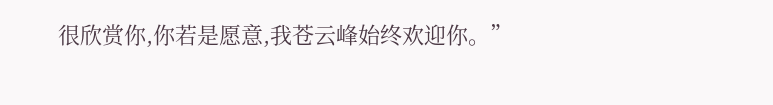很欣赏你,你若是愿意,我苍云峰始终欢迎你。”